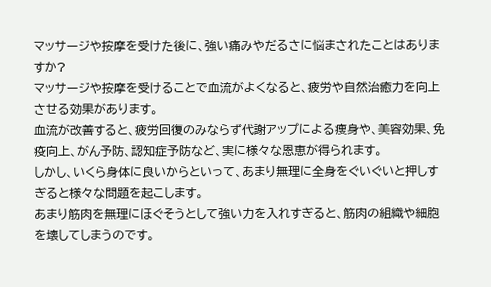マッサージや按摩を受けた後に、強い痛みやだるさに悩まされたことはありますか?
マッサージや按摩を受けることで血流がよくなると、疲労や自然治癒力を向上させる効果があります。
血流が改善すると、疲労回復のみならず代謝アップによる痩身や、美容効果、免疫向上、がん予防、認知症予防など、実に様々な恩恵が得られます。
しかし、いくら身体に良いからといって、あまり無理に全身をぐいぐいと押しすぎると様々な問題を起こします。
あまり筋肉を無理にほぐそうとして強い力を入れすぎると、筋肉の組織や細胞を壊してしまうのです。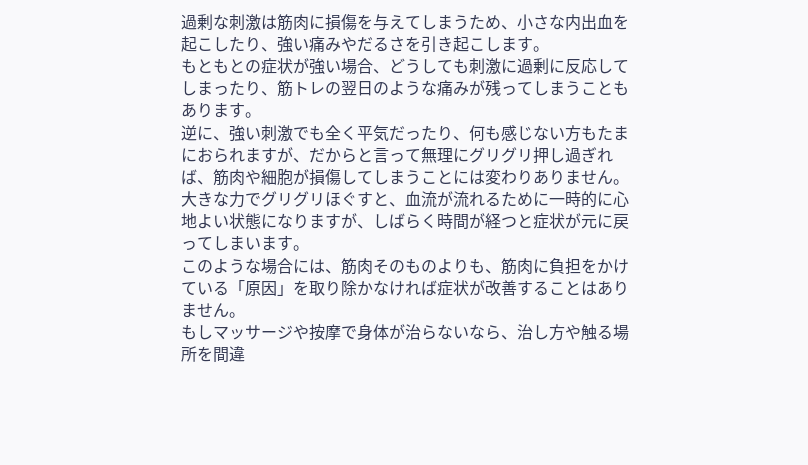過剰な刺激は筋肉に損傷を与えてしまうため、小さな内出血を起こしたり、強い痛みやだるさを引き起こします。
もともとの症状が強い場合、どうしても刺激に過剰に反応してしまったり、筋トレの翌日のような痛みが残ってしまうこともあります。
逆に、強い刺激でも全く平気だったり、何も感じない方もたまにおられますが、だからと言って無理にグリグリ押し過ぎれば、筋肉や細胞が損傷してしまうことには変わりありません。
大きな力でグリグリほぐすと、血流が流れるために一時的に心地よい状態になりますが、しばらく時間が経つと症状が元に戻ってしまいます。
このような場合には、筋肉そのものよりも、筋肉に負担をかけている「原因」を取り除かなければ症状が改善することはありません。
もしマッサージや按摩で身体が治らないなら、治し方や触る場所を間違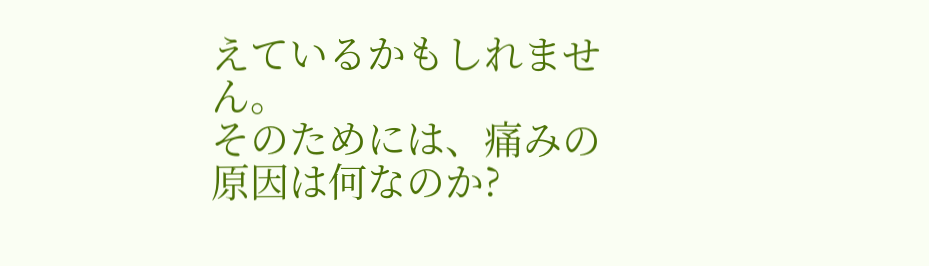えているかもしれません。
そのためには、痛みの原因は何なのか?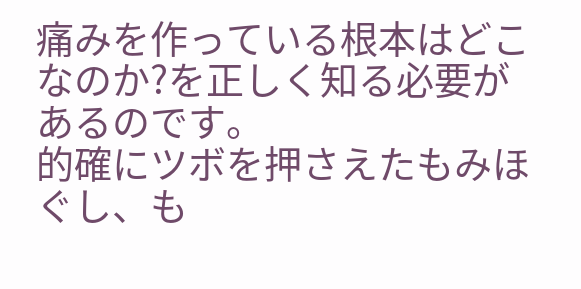痛みを作っている根本はどこなのか?を正しく知る必要があるのです。
的確にツボを押さえたもみほぐし、も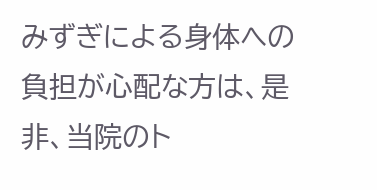みずぎによる身体への負担が心配な方は、是非、当院のト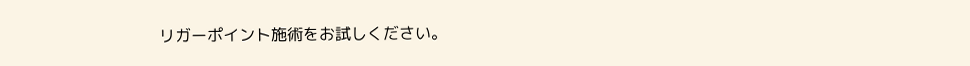リガーポイント施術をお試しください。